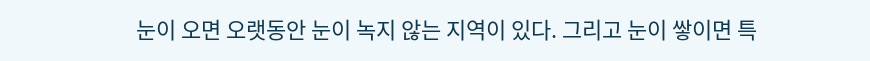눈이 오면 오랫동안 눈이 녹지 않는 지역이 있다. 그리고 눈이 쌓이면 특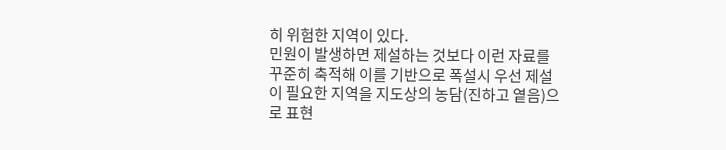히 위험한 지역이 있다.
민원이 발생하면 제설하는 것보다 이런 자료를 꾸준히 축적해 이를 기반으로 폭설시 우선 제설이 필요한 지역을 지도상의 농담(진하고 옅음)으로 표현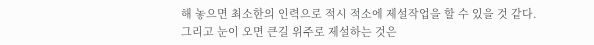해 놓으면 최소한의 인력으로 적시 적소에 제설작업을 할 수 있을 것 같다.
그리고 눈이 오면 큰길 위주로 제설하는 것은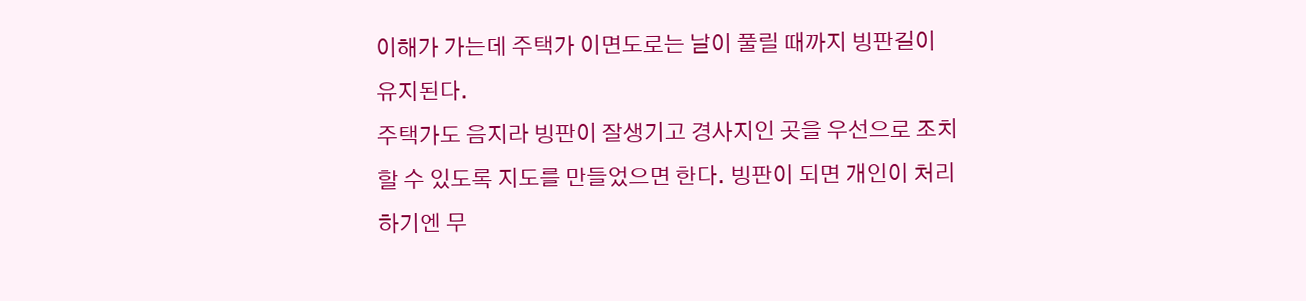이해가 가는데 주택가 이면도로는 날이 풀릴 때까지 빙판길이 유지된다.
주택가도 음지라 빙판이 잘생기고 경사지인 곳을 우선으로 조치할 수 있도록 지도를 만들었으면 한다. 빙판이 되면 개인이 처리하기엔 무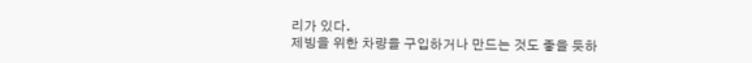리가 있다.
제빙을 위한 차량을 구입하거나 만드는 것도 좋을 듯하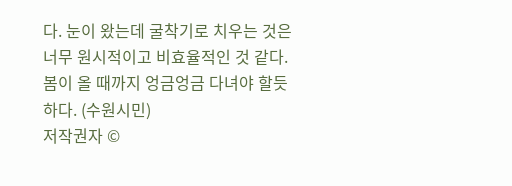다. 눈이 왔는데 굴착기로 치우는 것은 너무 원시적이고 비효율적인 것 같다. 봄이 올 때까지 엉금엉금 다녀야 할듯하다. (수원시민)
저작권자 ©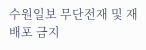수원일보 무단전재 및 재배포 금지